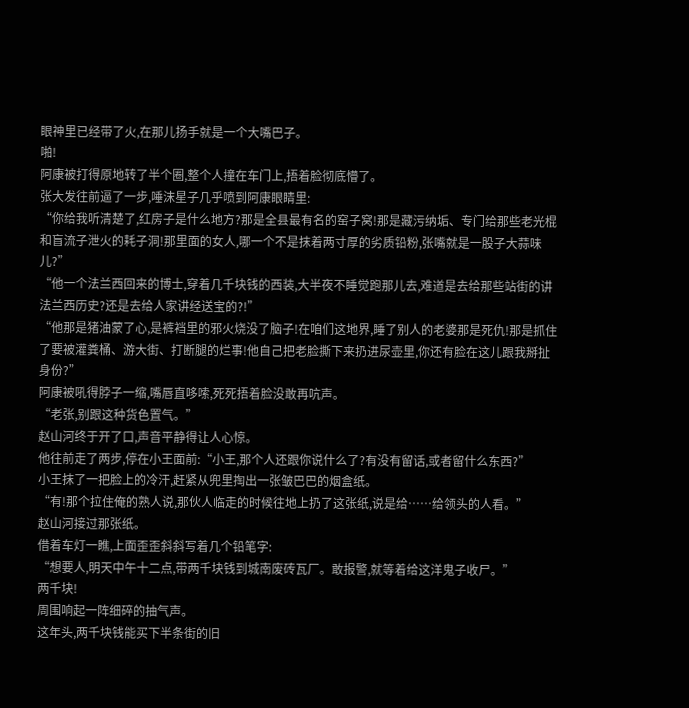眼神里已经带了火,在那儿扬手就是一个大嘴巴子。
啪!
阿康被打得原地转了半个圈,整个人撞在车门上,捂着脸彻底懵了。
张大发往前逼了一步,唾沫星子几乎喷到阿康眼睛里:
“你给我听清楚了,红房子是什么地方?那是全县最有名的窑子窝!那是藏污纳垢、专门给那些老光棍和盲流子泄火的耗子洞!那里面的女人,哪一个不是抹着两寸厚的劣质铅粉,张嘴就是一股子大蒜味儿?”
“他一个法兰西回来的博士,穿着几千块钱的西装,大半夜不睡觉跑那儿去,难道是去给那些站街的讲法兰西历史?还是去给人家讲经送宝的?!”
“他那是猪油蒙了心,是裤裆里的邪火烧没了脑子!在咱们这地界,睡了别人的老婆那是死仇!那是抓住了要被灌粪桶、游大街、打断腿的烂事!他自己把老脸撕下来扔进尿壶里,你还有脸在这儿跟我掰扯身份?”
阿康被吼得脖子一缩,嘴唇直哆嗦,死死捂着脸没敢再吭声。
“老张,别跟这种货色置气。”
赵山河终于开了口,声音平静得让人心惊。
他往前走了两步,停在小王面前:“小王,那个人还跟你说什么了?有没有留话,或者留什么东西?”
小王抹了一把脸上的冷汗,赶紧从兜里掏出一张皱巴巴的烟盒纸。
“有!那个拉住俺的熟人说,那伙人临走的时候往地上扔了这张纸,说是给……给领头的人看。”
赵山河接过那张纸。
借着车灯一瞧,上面歪歪斜斜写着几个铅笔字:
“想要人,明天中午十二点,带两千块钱到城南废砖瓦厂。敢报警,就等着给这洋鬼子收尸。”
两千块!
周围响起一阵细碎的抽气声。
这年头,两千块钱能买下半条街的旧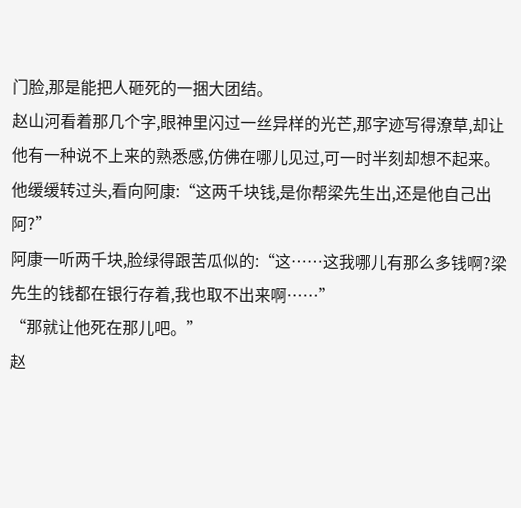门脸,那是能把人砸死的一捆大团结。
赵山河看着那几个字,眼神里闪过一丝异样的光芒,那字迹写得潦草,却让他有一种说不上来的熟悉感,仿佛在哪儿见过,可一时半刻却想不起来。
他缓缓转过头,看向阿康:“这两千块钱,是你帮梁先生出,还是他自己出阿?”
阿康一听两千块,脸绿得跟苦瓜似的:“这……这我哪儿有那么多钱啊?梁先生的钱都在银行存着,我也取不出来啊……”
“那就让他死在那儿吧。”
赵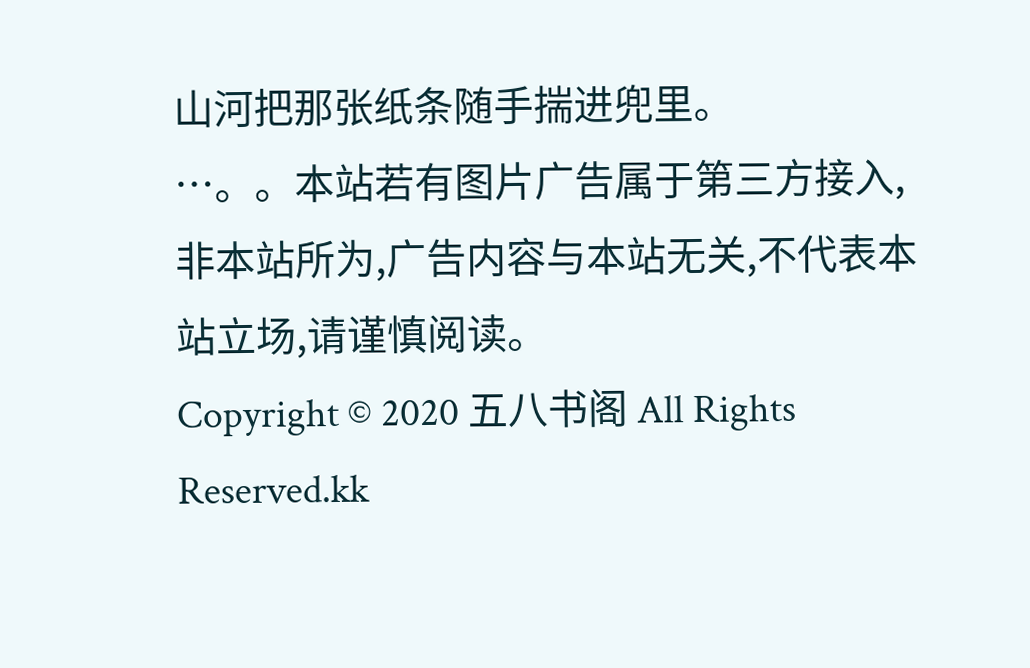山河把那张纸条随手揣进兜里。
…。。本站若有图片广告属于第三方接入,非本站所为,广告内容与本站无关,不代表本站立场,请谨慎阅读。
Copyright © 2020 五八书阁 All Rights Reserved.kk